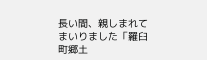長い間、親しまれてまいりました「羅臼町郷土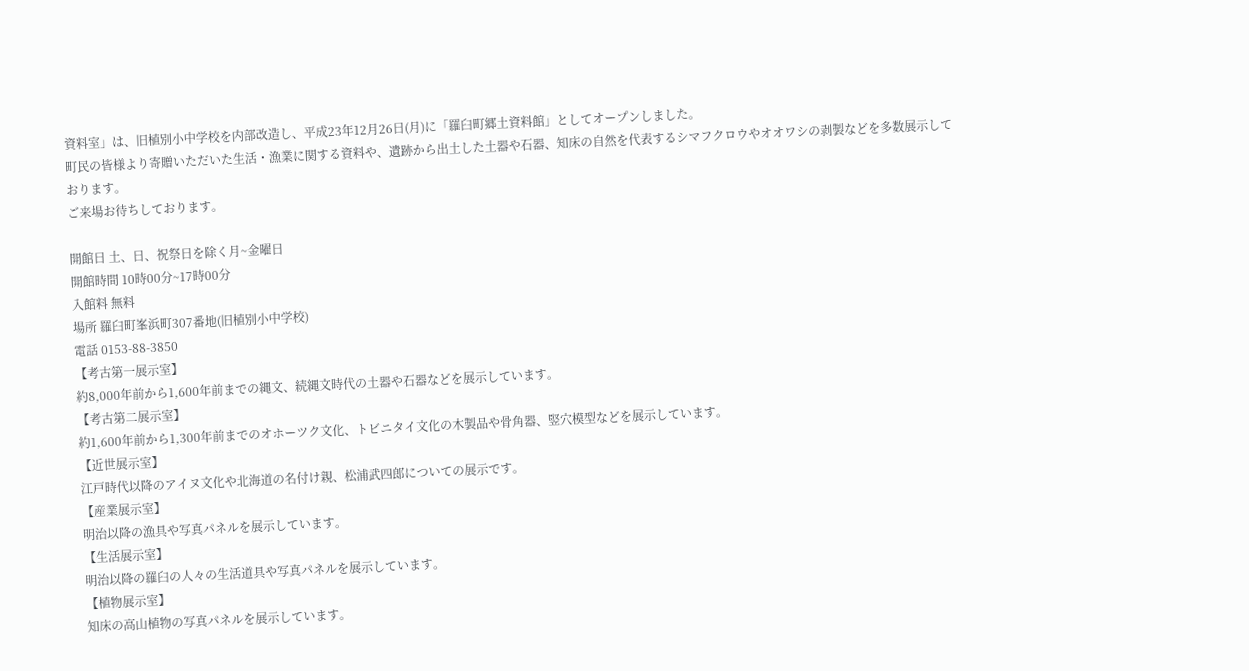資料室」は、旧植別小中学校を内部改造し、平成23年12月26日(月)に「羅臼町郷土資料館」としてオープンしました。
町民の皆様より寄贈いただいた生活・漁業に関する資料や、遺跡から出土した土器や石器、知床の自然を代表するシマフクロウやオオワシの剥製などを多数展示しております。
ご来場お待ちしております。

開館日 土、日、祝祭日を除く月~金曜日
開館時間 10時00分~17時00分
入館料 無料
場所 羅臼町峯浜町307番地(旧植別小中学校)
電話 0153-88-3850
【考古第一展示室】
約8,000年前から1,600年前までの縄文、続縄文時代の土器や石器などを展示しています。
【考古第二展示室】
約1,600年前から1,300年前までのオホーツク文化、トビニタイ文化の木製品や骨角器、竪穴模型などを展示しています。
【近世展示室】
江戸時代以降のアイヌ文化や北海道の名付け親、松浦武四郎についての展示です。
【産業展示室】
明治以降の漁具や写真パネルを展示しています。
【生活展示室】
明治以降の羅臼の人々の生活道具や写真パネルを展示しています。
【植物展示室】
知床の高山植物の写真パネルを展示しています。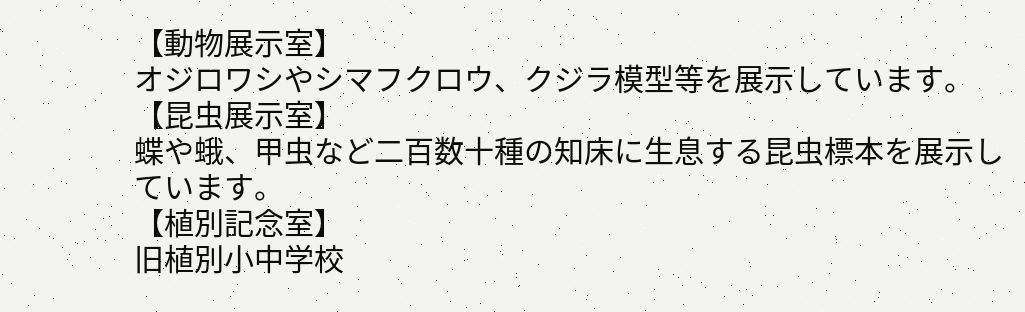【動物展示室】
オジロワシやシマフクロウ、クジラ模型等を展示しています。
【昆虫展示室】
蝶や蛾、甲虫など二百数十種の知床に生息する昆虫標本を展示しています。
【植別記念室】
旧植別小中学校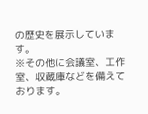の歴史を展示しています。
※その他に会議室、工作室、収蔵庫などを備えております。